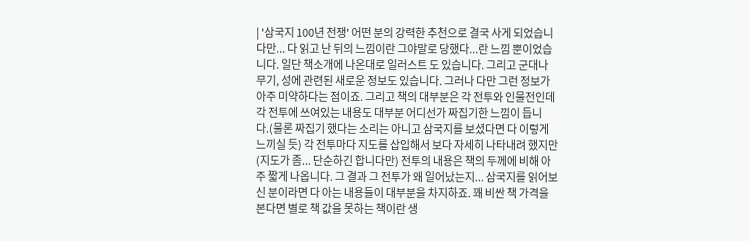| '삼국지 100년 전쟁' 어떤 분의 강력한 추천으로 결국 사게 되었습니다만... 다 읽고 난 뒤의 느낌이란 그야말로 당했다...란 느낌 뿐이었습니다. 일단 책소개에 나온대로 일러스트 도 있습니다. 그리고 군대나 무기, 성에 관련된 새로운 정보도 있습니다. 그러나 다만 그런 정보가 아주 미약하다는 점이죠. 그리고 책의 대부분은 각 전투와 인물전인데 각 전투에 쓰여있는 내용도 대부분 어디선가 짜집기한 느낌이 듭니다.(물론 짜집기 했다는 소리는 아니고 삼국지를 보셨다면 다 이렇게 느끼실 듯) 각 전투마다 지도를 삽입해서 보다 자세히 나타내려 했지만(지도가 좀... 단순하긴 합니다만) 전투의 내용은 책의 두께에 비해 아주 짧게 나옵니다. 그 결과 그 전투가 왜 일어났는지... 삼국지를 읽어보신 분이라면 다 아는 내용들이 대부분을 차지하죠. 꽤 비싼 책 가격을 본다면 별로 책 값을 못하는 책이란 생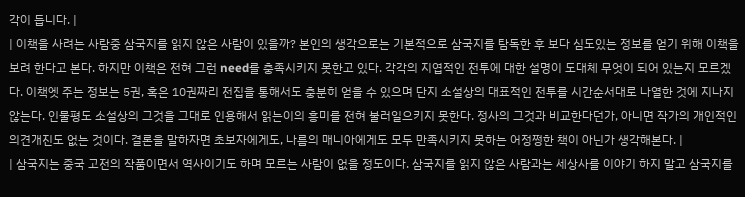각이 듭니다. |
| 이책을 사려는 사람중 삼국지를 읽지 않은 사람이 있을까? 본인의 생각으로는 기본적으로 삼국지를 탐독한 후 보다 심도있는 정보를 얻기 위해 이책을 보려 한다고 본다. 하지만 이책은 전혀 그런 need를 충족시키지 못한고 있다. 각각의 지엽적인 전투에 대한 설명이 도대체 무엇이 되어 있는지 모르겠다. 이책엣 주는 정보는 5권, 혹은 10권짜리 전집을 통해서도 충분히 얻을 수 있으며 단지 소설상의 대표적인 전투를 시간순서대로 나열한 것에 지나지 않는다. 인물평도 소설상의 그것을 그대로 인용해서 읽는이의 흥미를 전혀 불러일으키지 못한다. 정사의 그것과 비교한다던가, 아니면 작가의 개인적인 의견개진도 없는 것이다. 결론을 말하자면 초보자에게도, 나름의 매니아에게도 모두 만족시키지 못하는 어정쩡한 책이 아닌가 생각해본다. |
| 삼국지는 중국 고전의 작품이면서 역사이기도 하며 모르는 사람이 없을 정도이다. 삼국지를 읽지 않은 사람과는 세상사를 이야기 하지 말고 삼국지를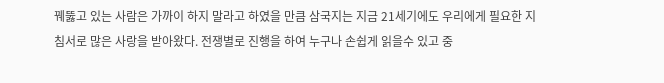꿰뚫고 있는 사람은 가까이 하지 말라고 하였을 만큼 삼국지는 지금 21세기에도 우리에게 필요한 지침서로 많은 사랑을 받아왔다. 전쟁별로 진행을 하여 누구나 손쉽게 읽을수 있고 중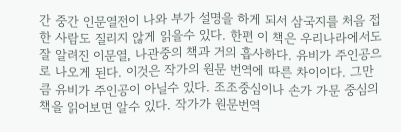간 중간 인문열전이 나와 부가 설명을 하게 되서 삼국지를 처음 접한 사람도 질리지 않게 읽을수 있다. 한편 이 책은 우리나라에서도 잘 알려진 이문열, 나관중의 책과 거의 흡사하다. 유비가 주인공으로 나오게 된다. 이것은 작가의 원문 번역에 따른 차이이다. 그만큼 유비가 주인공이 아닐수 있다. 조조중심이나 손가 가문 중심의 책을 읽어보면 알수 있다. 작가가 원문번역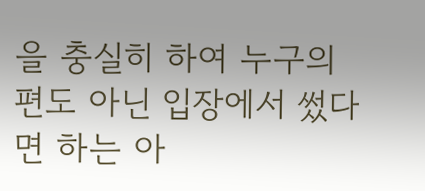을 충실히 하여 누구의 편도 아닌 입장에서 썼다면 하는 아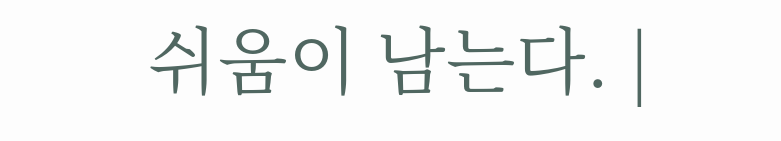쉬움이 남는다. |